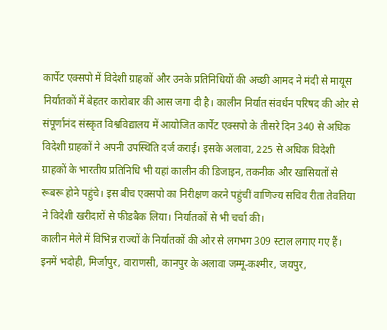कार्पेट एक्सपो में विदेशी ग्राहकों और उनके प्रतिनिधियों की अच्छी आमद ने मंदी से मायूस निर्यातकों में बेहतर कारोबार की आस जगा दी है। कालीन निर्यात संवर्धन परिषद की ओर से संपूर्णानंद संस्कृत विश्वविद्यालय में आयोजित कार्पेट एक्सपो के तीसरे दिन 340 से अधिक विदेशी ग्राहकों ने अपनी उपस्थिति दर्ज कराई। इसके अलावा, 225 से अधिक विदेशी ग्राहकों के भारतीय प्रतिनिधि भी यहां कालीन की डिजाइन, तकनीक और खासियतों से रूबरू होने पहुंचे। इस बीच एक्सपो का निरीक्षण करने पहुंचीं वाणिज्य सचिव रीता तेवतिया ने विदेशी खरीदारों से फीडबैक लिया। निर्यातकों से भी चर्चा की।
कालीन मेले में विभिन्न राज्यों के निर्यातकों की ओर से लगभग 309 स्टाल लगाए गए हैं। इनमें भदोही, मिर्जापुर, वाराणसी, कानपुर के अलावा जम्मू-कश्मीर, जयपुर,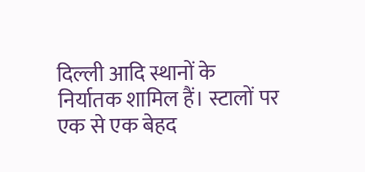दिल्ली आदि स्थानों के निर्यातक शामिल हैं। स्टालों पर एक से एक बेहद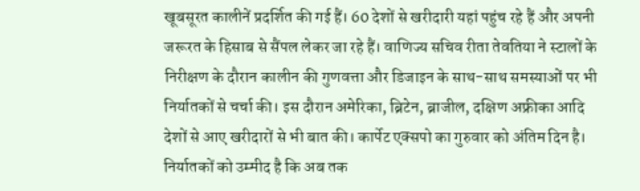खूबसूरत कालीनें प्रदर्शित की गई हैं। 60 देशों से खरीदारी यहां पहुंच रहे हैं और अपनी जरूरत के हिसाब से सैंपल लेकर जा रहे हैं। वाणिज्य सचिव रीता तेवतिया ने स्टालों के निरीक्षण के दौरान कालीन की गुणवत्ता और डिजाइन के साथ-साथ समस्याओं पर भी निर्यातकों से चर्चा की। इस दौरान अमेरिका, ब्रिटेन, ब्राजील, दक्षिण अफ्रीका आदि देशों से आए खरीदारों से भी बात की। कार्पेट एक्सपो का गुरुवार को अंतिम दिन है। निर्यातकों को उम्मीद है कि अब तक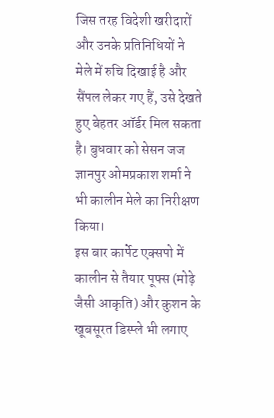जिस तरह विदेशी खरीदारों और उनके प्रतिनिधियों ने मेले में रुचि दिखाई है और सैंपल लेकर गए हैं, उसे देखते हुए बेहतर ऑर्डर मिल सकता है। बुधवार को सेसन जज ज्ञानपुर ओमप्रकाश शर्मा ने भी कालीन मेले का निरीक्षण किया।
इस बार कार्पेट एक्सपो में कालीन से तैयार पूफ्स (मोढ़े जैसी आकृति) और कुशन के खूबसूरत डिस्प्ले भी लगाए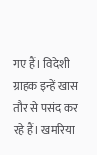गए हैं। विदेशी ग्राहक इन्हें खास तौर से पसंद कर रहे हैं। खमरिया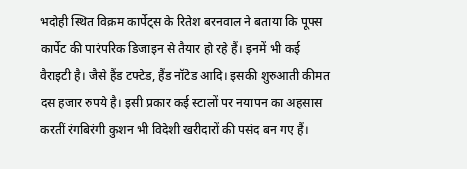भदोही स्थित विक्रम कार्पेट्स के रितेश बरनवाल ने बताया कि पूफ्स कार्पेट की पारंपरिक डिजाइन से तैयार हो रहे हैं। इनमें भी कई वैराइटी है। जैसे हैंड टफ्टेड, हैंड नॉटेड आदि। इसकी शुरुआती कीमत दस हजार रुपये है। इसी प्रकार कई स्टालों पर नयापन का अहसास करतीं रंगबिरंगी कुशन भी विदेशी खरीदारों की पसंद बन गए हैं।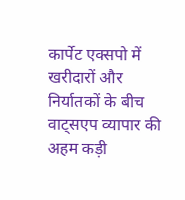कार्पेट एक्सपो में खरीदारों और निर्यातकों के बीच वाट्सएप व्यापार की अहम कड़ी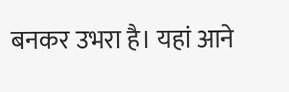बनकर उभरा है। यहां आने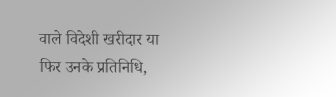वाले विदेशी खरीदार या फिर उनके प्रतिनिधि,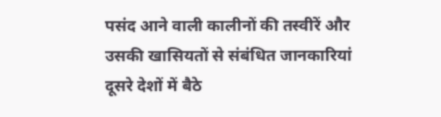पसंद आने वाली कालीनों की तस्वीरें और उसकी खासियतों से संबंधित जानकारियां दूसरे देशों में बैठे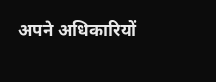अपने अधिकारियों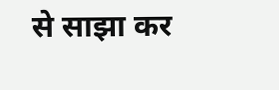से साझा कर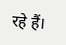रहे हैं।